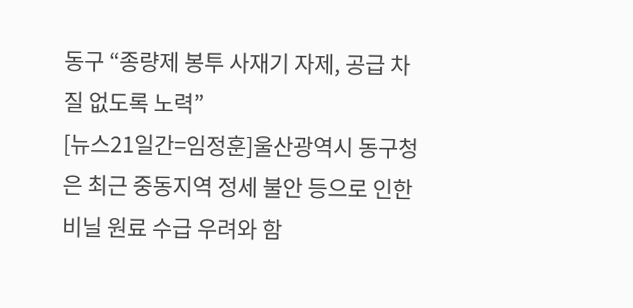동구 “종량제 봉투 사재기 자제, 공급 차질 없도록 노력”
[뉴스21일간=임정훈]울산광역시 동구청은 최근 중동지역 정세 불안 등으로 인한 비닐 원료 수급 우려와 함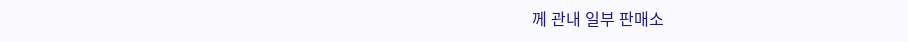께 관내 일부 판매소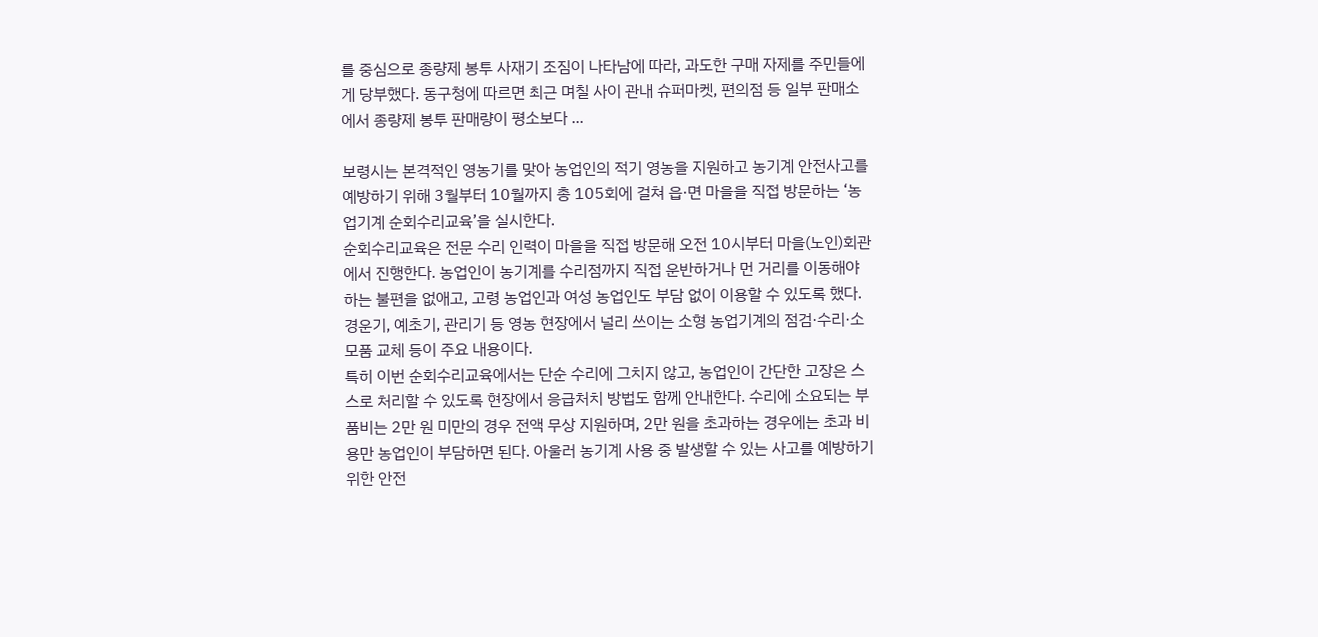를 중심으로 종량제 봉투 사재기 조짐이 나타남에 따라, 과도한 구매 자제를 주민들에게 당부했다. 동구청에 따르면 최근 며칠 사이 관내 슈퍼마켓, 편의점 등 일부 판매소에서 종량제 봉투 판매량이 평소보다 ...

보령시는 본격적인 영농기를 맞아 농업인의 적기 영농을 지원하고 농기계 안전사고를 예방하기 위해 3월부터 10월까지 총 105회에 걸쳐 읍·면 마을을 직접 방문하는 ‘농업기계 순회수리교육’을 실시한다.
순회수리교육은 전문 수리 인력이 마을을 직접 방문해 오전 10시부터 마을(노인)회관에서 진행한다. 농업인이 농기계를 수리점까지 직접 운반하거나 먼 거리를 이동해야 하는 불편을 없애고, 고령 농업인과 여성 농업인도 부담 없이 이용할 수 있도록 했다. 경운기, 예초기, 관리기 등 영농 현장에서 널리 쓰이는 소형 농업기계의 점검·수리·소모품 교체 등이 주요 내용이다.
특히 이번 순회수리교육에서는 단순 수리에 그치지 않고, 농업인이 간단한 고장은 스스로 처리할 수 있도록 현장에서 응급처치 방법도 함께 안내한다. 수리에 소요되는 부품비는 2만 원 미만의 경우 전액 무상 지원하며, 2만 원을 초과하는 경우에는 초과 비용만 농업인이 부담하면 된다. 아울러 농기계 사용 중 발생할 수 있는 사고를 예방하기 위한 안전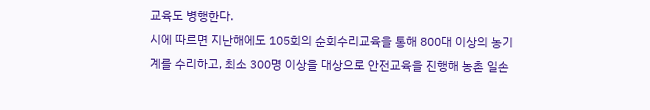교육도 병행한다.
시에 따르면 지난해에도 105회의 순회수리교육을 통해 800대 이상의 농기계를 수리하고, 최소 300명 이상을 대상으로 안전교육을 진행해 농촌 일손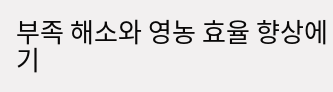부족 해소와 영농 효율 향상에 기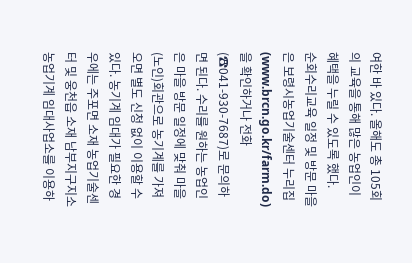여한 바 있다. 올해도 총 105회의 교육을 통해 많은 농업인이 혜택을 누릴 수 있도록 했다.
순회수리교육 일정 및 방문 마을은 보령시농업기술센터 누리집(www.brcn.go.kr/farm.do)을 확인하거나 전화(☎041-930-7687)로 문의하면 된다. 수리를 원하는 농업인은 마을 방문 일정에 맞춰 마을(노인)회관으로 농기계를 가져오면 별도 신청 없이 이용할 수 있다. 농기계 임대가 필요한 경우에는 주포면 소재 농업기술센터 및 웅천읍 소재 남부지구지소 농업기계 임대사업소를 이용하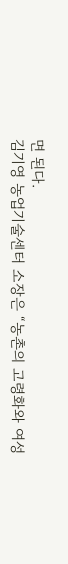면 된다.
김기영 농업기술센터 소장은 “농촌의 고령화와 여성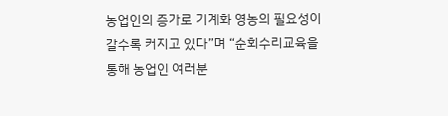농업인의 증가로 기계화 영농의 필요성이 갈수록 커지고 있다”며 “순회수리교육을 통해 농업인 여러분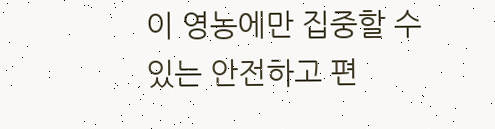이 영농에만 집중할 수 있는 안전하고 편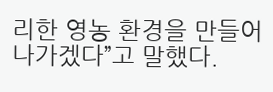리한 영농 환경을 만들어 나가겠다”고 말했다.